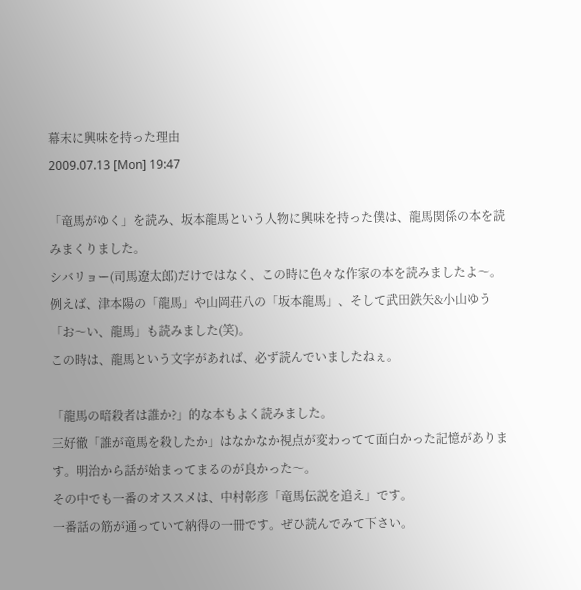幕末に興味を持った理由
2009.07.13 [Mon] 19:47

「竜馬がゆく」を読み、坂本龍馬という人物に興味を持った僕は、龍馬関係の本を読みまくりました。
シバリョー(司馬遼太郎)だけではなく、この時に色々な作家の本を読みましたよ〜。
例えば、津本陽の「龍馬」や山岡荘八の「坂本龍馬」、そして武田鉄矢&小山ゆう「お〜い、龍馬」も読みました(笑)。
この時は、龍馬という文字があれば、必ず読んでいましたねぇ。

「龍馬の暗殺者は誰か?」的な本もよく読みました。
三好徹「誰が竜馬を殺したか」はなかなか視点が変わってて面白かった記憶があります。明治から話が始まってまるのが良かった〜。
その中でも一番のオススメは、中村彰彦「竜馬伝説を追え」です。
一番話の筋が通っていて納得の一冊です。ぜひ読んでみて下さい。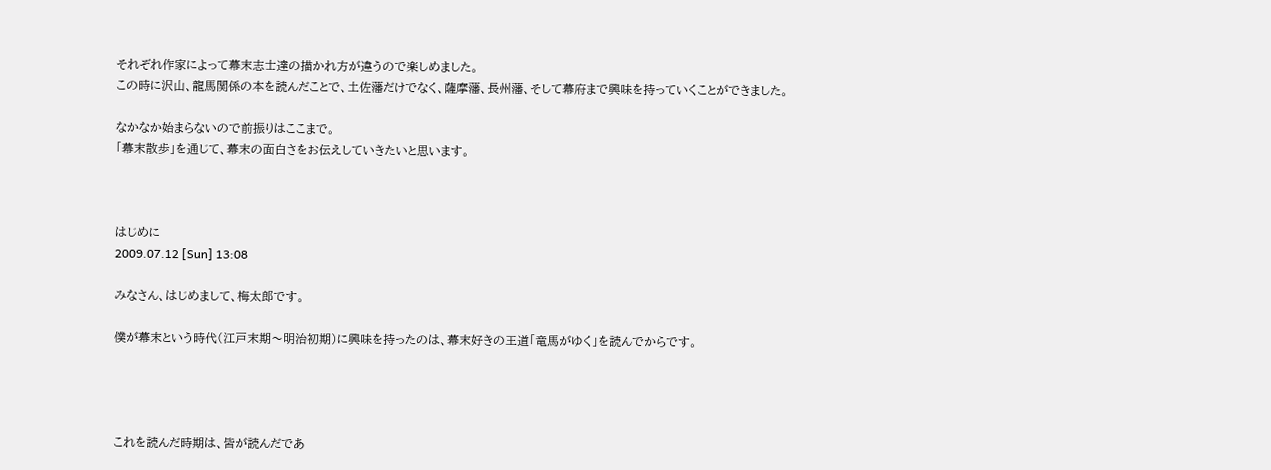それぞれ作家によって幕末志士達の描かれ方が違うので楽しめました。
この時に沢山、龍馬関係の本を読んだことで、土佐藩だけでなく、薩摩藩、長州藩、そして幕府まで興味を持っていくことができました。

なかなか始まらないので前振りはここまで。
「幕末散歩」を通じて、幕末の面白さをお伝えしていきたいと思います。



はじめに
2009.07.12 [Sun] 13:08

みなさん、はじめまして、梅太郎です。

僕が幕末という時代(江戸末期〜明治初期)に興味を持ったのは、幕末好きの王道「竜馬がゆく」を読んでからです。




これを読んだ時期は、皆が読んだであ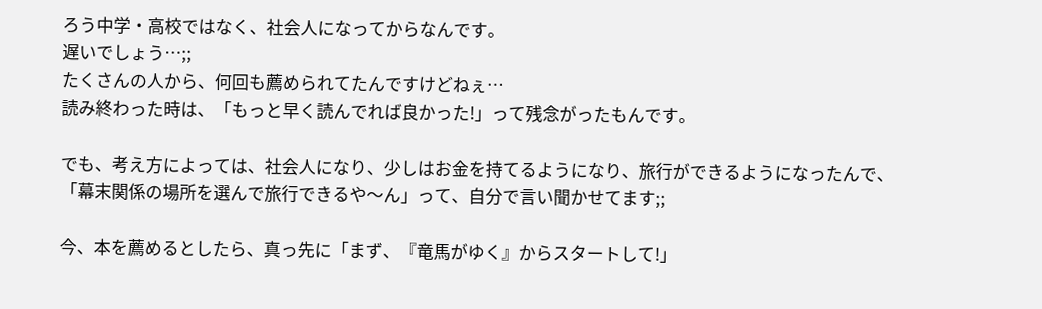ろう中学・高校ではなく、社会人になってからなんです。
遅いでしょう…;;
たくさんの人から、何回も薦められてたんですけどねぇ…
読み終わった時は、「もっと早く読んでれば良かった!」って残念がったもんです。

でも、考え方によっては、社会人になり、少しはお金を持てるようになり、旅行ができるようになったんで、「幕末関係の場所を選んで旅行できるや〜ん」って、自分で言い聞かせてます;;

今、本を薦めるとしたら、真っ先に「まず、『竜馬がゆく』からスタートして!」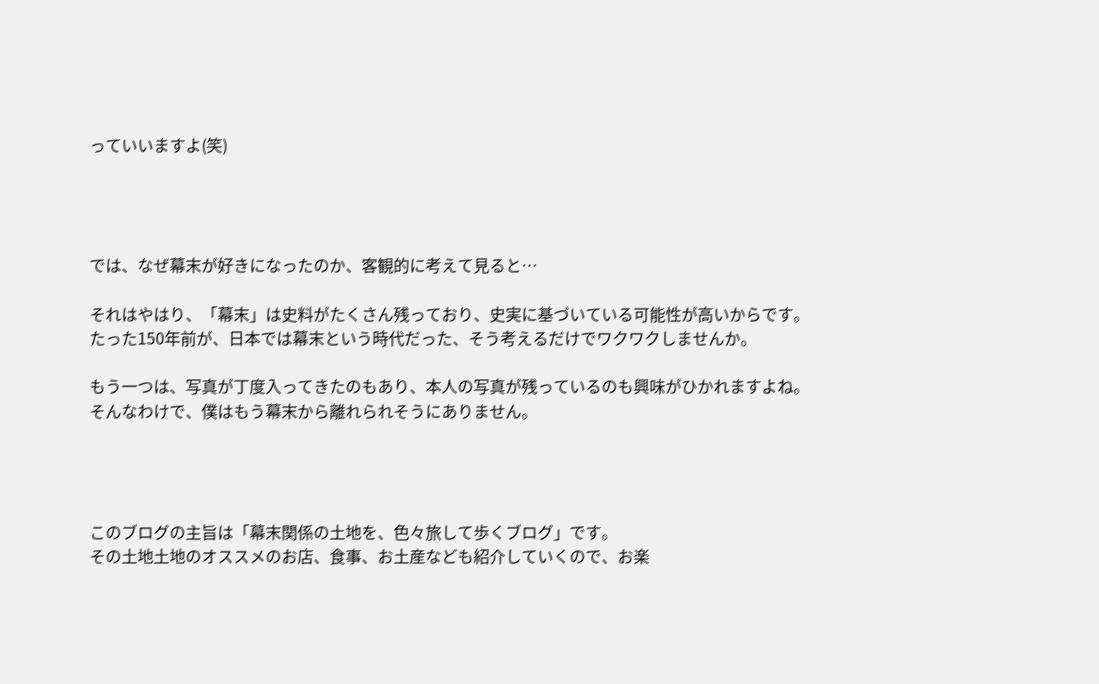っていいますよ(笑)




では、なぜ幕末が好きになったのか、客観的に考えて見ると…

それはやはり、「幕末」は史料がたくさん残っており、史実に基づいている可能性が高いからです。
たった150年前が、日本では幕末という時代だった、そう考えるだけでワクワクしませんか。

もう一つは、写真が丁度入ってきたのもあり、本人の写真が残っているのも興味がひかれますよね。
そんなわけで、僕はもう幕末から離れられそうにありません。




このブログの主旨は「幕末関係の土地を、色々旅して歩くブログ」です。
その土地土地のオススメのお店、食事、お土産なども紹介していくので、お楽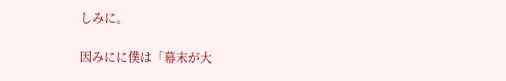しみに。

因みにに僕は「幕末が大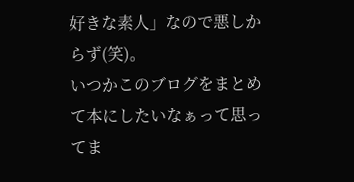好きな素人」なので悪しからず(笑)。
いつかこのブログをまとめて本にしたいなぁって思ってま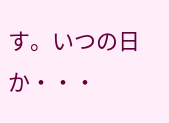す。いつの日か・・・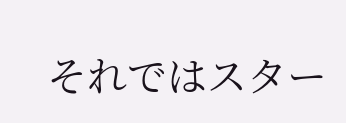それではスター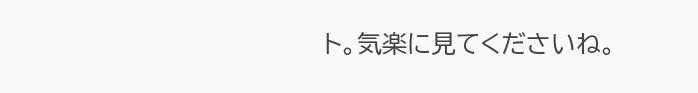ト。気楽に見てくださいね。